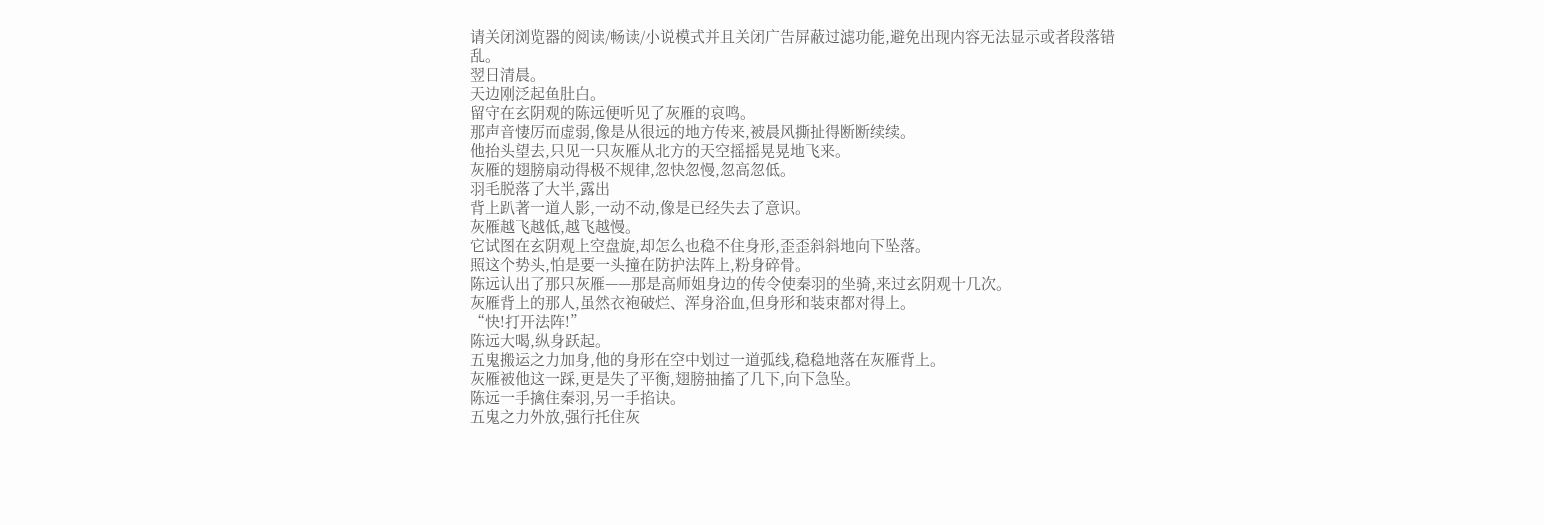请关闭浏览器的阅读/畅读/小说模式并且关闭广告屏蔽过滤功能,避免出现内容无法显示或者段落错乱。
翌日清晨。
天边刚泛起鱼肚白。
留守在玄阴观的陈远便听见了灰雁的哀鸣。
那声音悽厉而虚弱,像是从很远的地方传来,被晨风撕扯得断断续续。
他抬头望去,只见一只灰雁从北方的天空摇摇晃晃地飞来。
灰雁的翅膀扇动得极不规律,忽快忽慢,忽高忽低。
羽毛脱落了大半,露出
背上趴著一道人影,一动不动,像是已经失去了意识。
灰雁越飞越低,越飞越慢。
它试图在玄阴观上空盘旋,却怎么也稳不住身形,歪歪斜斜地向下坠落。
照这个势头,怕是要一头撞在防护法阵上,粉身碎骨。
陈远认出了那只灰雁——那是高师姐身边的传令使秦羽的坐骑,来过玄阴观十几次。
灰雁背上的那人,虽然衣袍破烂、浑身浴血,但身形和装束都对得上。
“快!打开法阵!”
陈远大喝,纵身跃起。
五鬼搬运之力加身,他的身形在空中划过一道弧线,稳稳地落在灰雁背上。
灰雁被他这一踩,更是失了平衡,翅膀抽搐了几下,向下急坠。
陈远一手擒住秦羽,另一手掐诀。
五鬼之力外放,强行托住灰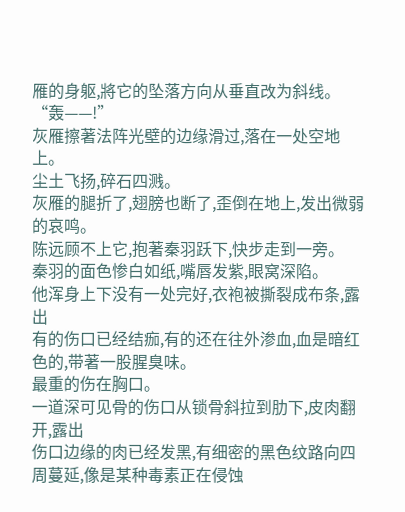雁的身躯,將它的坠落方向从垂直改为斜线。
“轰——!”
灰雁擦著法阵光壁的边缘滑过,落在一处空地上。
尘土飞扬,碎石四溅。
灰雁的腿折了,翅膀也断了,歪倒在地上,发出微弱的哀鸣。
陈远顾不上它,抱著秦羽跃下,快步走到一旁。
秦羽的面色惨白如纸,嘴唇发紫,眼窝深陷。
他浑身上下没有一处完好,衣袍被撕裂成布条,露出
有的伤口已经结痂,有的还在往外渗血,血是暗红色的,带著一股腥臭味。
最重的伤在胸口。
一道深可见骨的伤口从锁骨斜拉到肋下,皮肉翻开,露出
伤口边缘的肉已经发黑,有细密的黑色纹路向四周蔓延,像是某种毒素正在侵蚀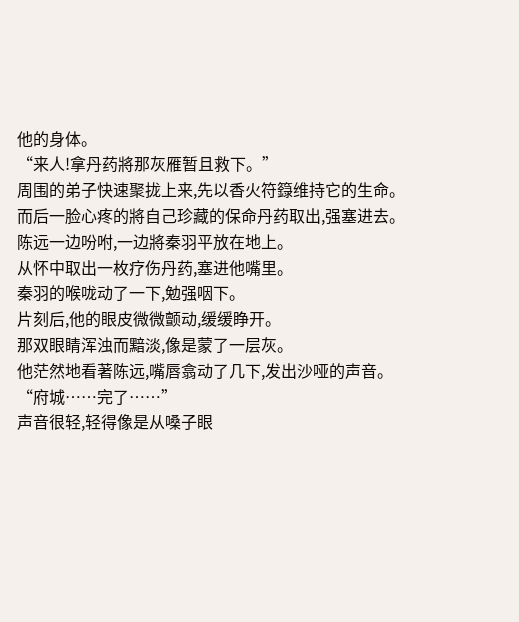他的身体。
“来人!拿丹药將那灰雁暂且救下。”
周围的弟子快速聚拢上来,先以香火符籙维持它的生命。
而后一脸心疼的將自己珍藏的保命丹药取出,强塞进去。
陈远一边吩咐,一边將秦羽平放在地上。
从怀中取出一枚疗伤丹药,塞进他嘴里。
秦羽的喉咙动了一下,勉强咽下。
片刻后,他的眼皮微微颤动,缓缓睁开。
那双眼睛浑浊而黯淡,像是蒙了一层灰。
他茫然地看著陈远,嘴唇翕动了几下,发出沙哑的声音。
“府城……完了……”
声音很轻,轻得像是从嗓子眼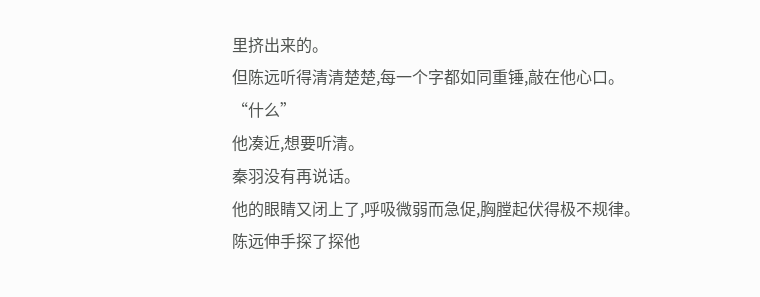里挤出来的。
但陈远听得清清楚楚,每一个字都如同重锤,敲在他心口。
“什么”
他凑近,想要听清。
秦羽没有再说话。
他的眼睛又闭上了,呼吸微弱而急促,胸膛起伏得极不规律。
陈远伸手探了探他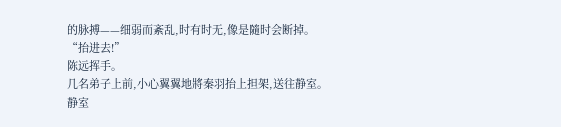的脉搏——细弱而紊乱,时有时无,像是隨时会断掉。
“抬进去!”
陈远挥手。
几名弟子上前,小心翼翼地將秦羽抬上担架,送往静室。
静室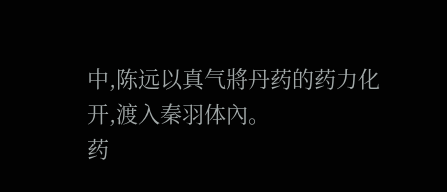中,陈远以真气將丹药的药力化开,渡入秦羽体內。
药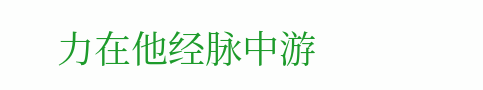力在他经脉中游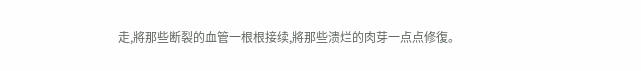走,將那些断裂的血管一根根接续,將那些溃烂的肉芽一点点修復。